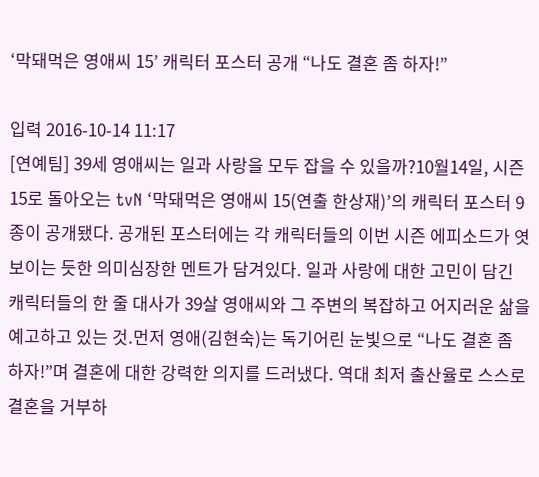‘막돼먹은 영애씨 15’ 캐릭터 포스터 공개 “나도 결혼 좀 하자!”

입력 2016-10-14 11:17
[연예팀] 39세 영애씨는 일과 사랑을 모두 잡을 수 있을까?10월14일, 시즌15로 돌아오는 tvN ‘막돼먹은 영애씨 15(연출 한상재)’의 캐릭터 포스터 9종이 공개됐다. 공개된 포스터에는 각 캐릭터들의 이번 시즌 에피소드가 엿보이는 듯한 의미심장한 멘트가 담겨있다. 일과 사랑에 대한 고민이 담긴 캐릭터들의 한 줄 대사가 39살 영애씨와 그 주변의 복잡하고 어지러운 삶을 예고하고 있는 것.먼저 영애(김현숙)는 독기어린 눈빛으로 “나도 결혼 좀 하자!”며 결혼에 대한 강력한 의지를 드러냈다. 역대 최저 출산율로 스스로 결혼을 거부하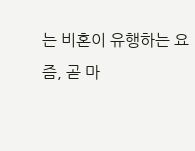는 비혼이 유행하는 요즘, 곧 마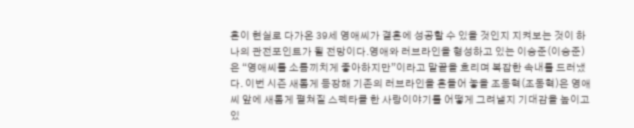흔이 현실로 다가온 39세 영애씨가 결혼에 성공할 수 있을 것인지 지켜보는 것이 하나의 관전포인트가 될 전망이다.영애와 러브라인을 형성하고 있는 이승준(이승준)은 “영애씨를 소름끼치게 좋아하지만”이라고 말끝을 흐리며 복잡한 속내를 드러냈다. 이번 시즌 새롭게 등장해 기존의 러브라인을 흔들어 놓을 조동혁(조동혁)은 영애씨 앞에 새롭게 펼쳐질 스펙타클 한 사랑이야기를 어떻게 그려낼지 기대감을 높이고 있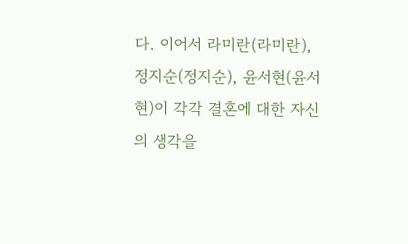다. 이어서 라미란(라미란), 정지순(정지순), 윤서현(윤서현)이 각각 결혼에 대한 자신의 생각을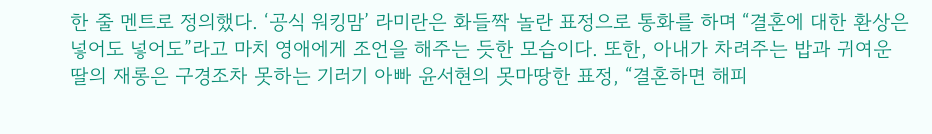한 줄 멘트로 정의했다. ‘공식 워킹맘’ 라미란은 화들짝 놀란 표정으로 통화를 하며 “결혼에 대한 환상은 넣어도 넣어도”라고 마치 영애에게 조언을 해주는 듯한 모습이다. 또한, 아내가 차려주는 밥과 귀여운 딸의 재롱은 구경조차 못하는 기러기 아빠 윤서현의 못마땅한 표정, “결혼하면 해피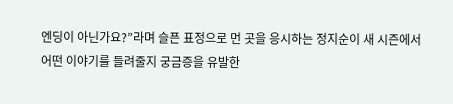엔딩이 아닌가요?”라며 슬픈 표정으로 먼 곳을 응시하는 정지순이 새 시즌에서 어떤 이야기를 들려줄지 궁금증을 유발한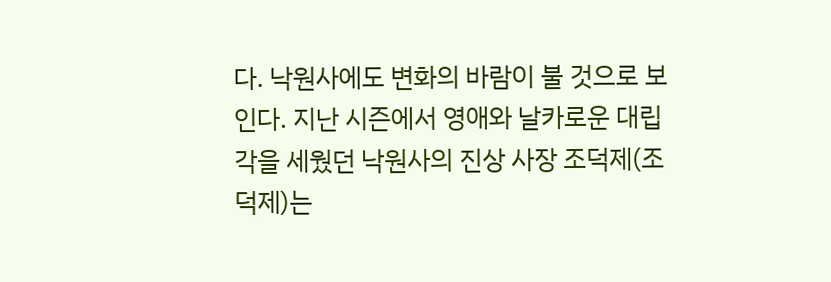다. 낙원사에도 변화의 바람이 불 것으로 보인다. 지난 시즌에서 영애와 날카로운 대립각을 세웠던 낙원사의 진상 사장 조덕제(조덕제)는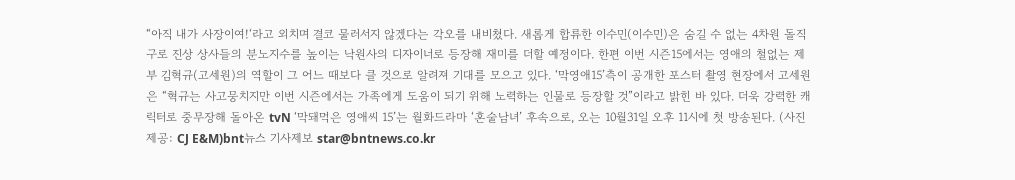“아직 내가 사장이여!‘라고 외치며 결코 물러서지 않겠다는 각오를 내비쳤다. 새롭게 합류한 이수민(이수민)은 숨길 수 없는 4차원 돌직구로 진상 상사들의 분노지수를 높이는 낙원사의 디자이너로 등장해 재미를 더할 예정이다. 한편 이번 시즌15에서는 영애의 철없는 제부 김혁규(고세원)의 역할이 그 어느 때보다 클 것으로 알려져 기대를 모으고 있다. ‘막영애15’측이 공개한 포스터 촬영 현장에서 고세원은 “혁규는 사고뭉치지만 이번 시즌에서는 가족에게 도움이 되기 위해 노력하는 인물로 등장할 것”이라고 밝힌 바 있다. 더욱 강력한 캐릭터로 중무장해 돌아온 tvN ‘막돼먹은 영애씨 15’는 월화드라마 ‘혼술남녀’ 후속으로, 오는 10월31일 오후 11시에 첫 방송된다. (사진제공: CJ E&M)bnt뉴스 기사제보 star@bntnews.co.kr